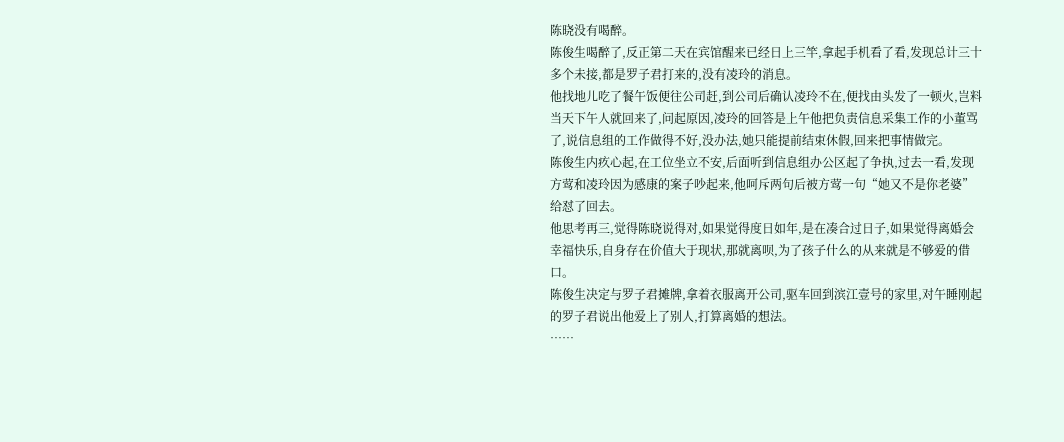陈晓没有喝醉。
陈俊生喝醉了,反正第二天在宾馆醒来已经日上三竿,拿起手机看了看,发现总计三十多个未接,都是罗子君打来的,没有凌玲的消息。
他找地儿吃了餐午饭便往公司赶,到公司后确认凌玲不在,便找由头发了一顿火,岂料当天下午人就回来了,问起原因,凌玲的回答是上午他把负责信息采集工作的小董骂了,说信息组的工作做得不好,没办法,她只能提前结束休假,回来把事情做完。
陈俊生内疚心起,在工位坐立不安,后面听到信息组办公区起了争执,过去一看,发现方莺和凌玲因为感康的案子吵起来,他呵斥两句后被方莺一句“她又不是你老婆”给怼了回去。
他思考再三,觉得陈晓说得对,如果觉得度日如年,是在凑合过日子,如果觉得离婚会幸福快乐,自身存在价值大于现状,那就离呗,为了孩子什么的从来就是不够爱的借口。
陈俊生决定与罗子君摊牌,拿着衣服离开公司,驱车回到滨江壹号的家里,对午睡刚起的罗子君说出他爱上了别人,打算离婚的想法。
……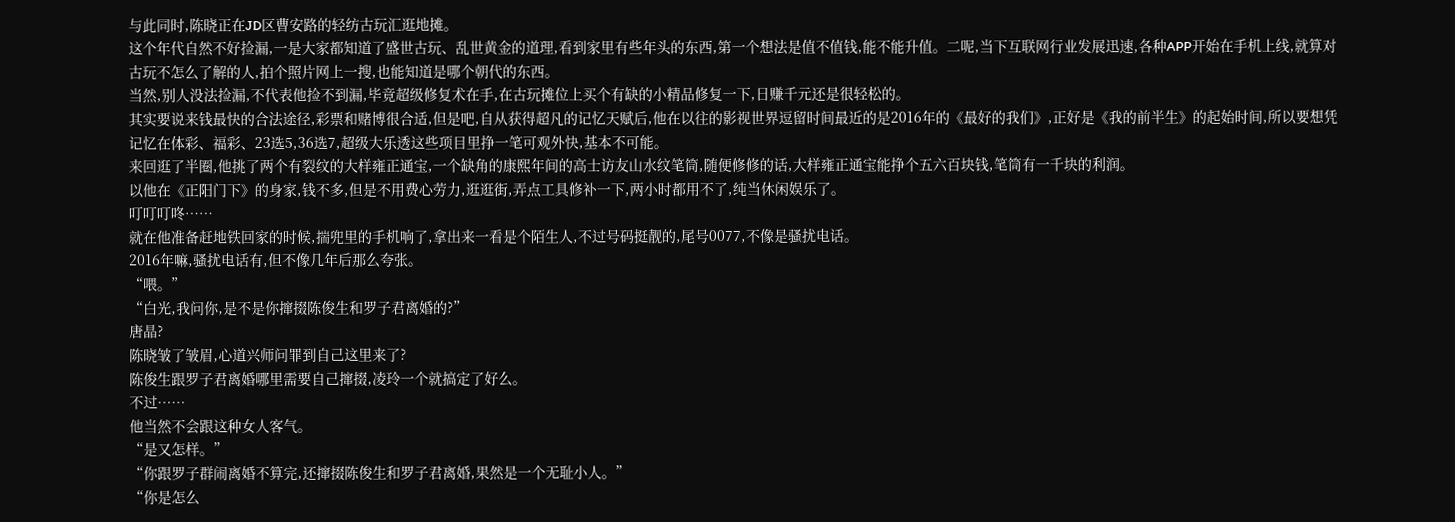与此同时,陈晓正在JD区曹安路的轻纺古玩汇逛地摊。
这个年代自然不好捡漏,一是大家都知道了盛世古玩、乱世黄金的道理,看到家里有些年头的东西,第一个想法是值不值钱,能不能升值。二呢,当下互联网行业发展迅速,各种APP开始在手机上线,就算对古玩不怎么了解的人,拍个照片网上一搜,也能知道是哪个朝代的东西。
当然,别人没法捡漏,不代表他捡不到漏,毕竟超级修复术在手,在古玩摊位上买个有缺的小精品修复一下,日赚千元还是很轻松的。
其实要说来钱最快的合法途径,彩票和赌博很合适,但是吧,自从获得超凡的记忆天赋后,他在以往的影视世界逗留时间最近的是2016年的《最好的我们》,正好是《我的前半生》的起始时间,所以要想凭记忆在体彩、福彩、23选5,36选7,超级大乐透这些项目里挣一笔可观外快,基本不可能。
来回逛了半圈,他挑了两个有裂纹的大样雍正通宝,一个缺角的康熙年间的高士访友山水纹笔筒,随便修修的话,大样雍正通宝能挣个五六百块钱,笔筒有一千块的利润。
以他在《正阳门下》的身家,钱不多,但是不用费心劳力,逛逛街,弄点工具修补一下,两小时都用不了,纯当休闲娱乐了。
叮叮叮咚……
就在他准备赶地铁回家的时候,揣兜里的手机响了,拿出来一看是个陌生人,不过号码挺靓的,尾号0077,不像是骚扰电话。
2016年嘛,骚扰电话有,但不像几年后那么夸张。
“喂。”
“白光,我问你,是不是你撺掇陈俊生和罗子君离婚的?”
唐晶?
陈晓皱了皱眉,心道兴师问罪到自己这里来了?
陈俊生跟罗子君离婚哪里需要自己撺掇,凌玲一个就搞定了好么。
不过……
他当然不会跟这种女人客气。
“是又怎样。”
“你跟罗子群闹离婚不算完,还撺掇陈俊生和罗子君离婚,果然是一个无耻小人。”
“你是怎么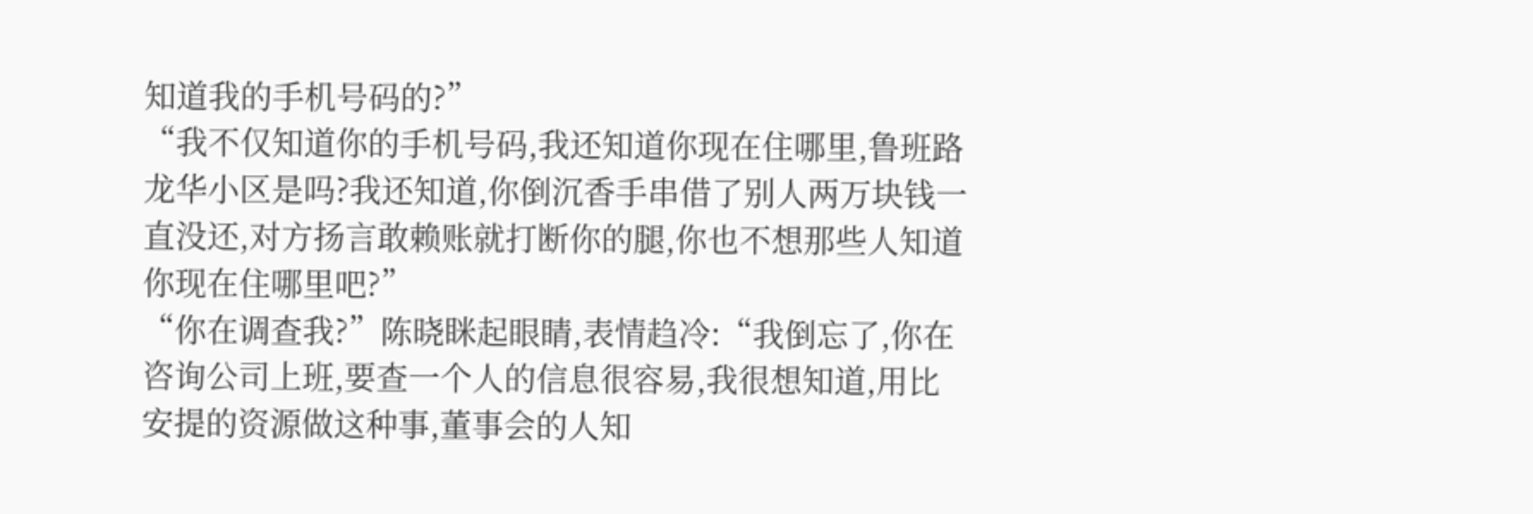知道我的手机号码的?”
“我不仅知道你的手机号码,我还知道你现在住哪里,鲁班路龙华小区是吗?我还知道,你倒沉香手串借了别人两万块钱一直没还,对方扬言敢赖账就打断你的腿,你也不想那些人知道你现在住哪里吧?”
“你在调查我?”陈晓眯起眼睛,表情趋冷:“我倒忘了,你在咨询公司上班,要查一个人的信息很容易,我很想知道,用比安提的资源做这种事,董事会的人知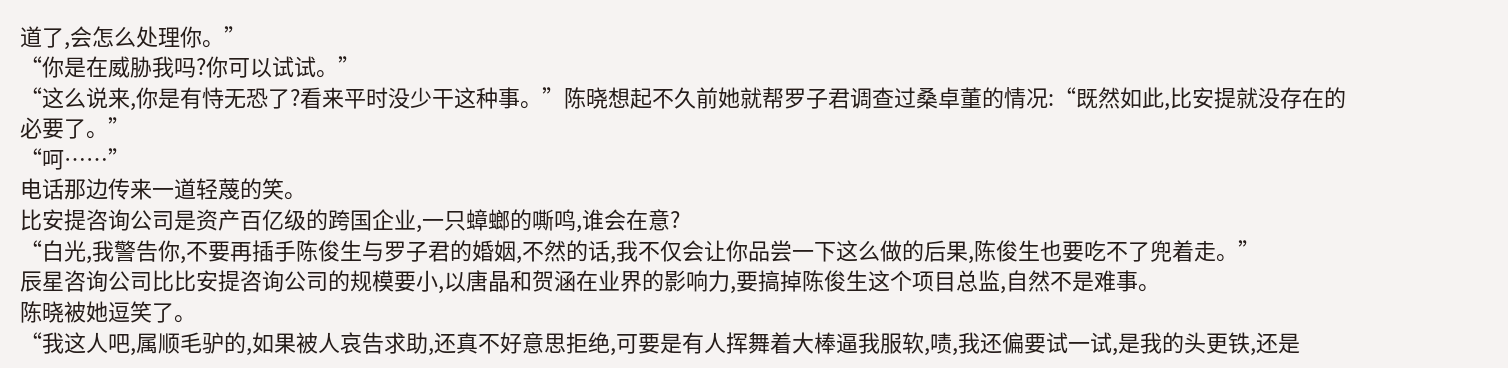道了,会怎么处理你。”
“你是在威胁我吗?你可以试试。”
“这么说来,你是有恃无恐了?看来平时没少干这种事。”陈晓想起不久前她就帮罗子君调查过桑卓董的情况:“既然如此,比安提就没存在的必要了。”
“呵……”
电话那边传来一道轻蔑的笑。
比安提咨询公司是资产百亿级的跨国企业,一只蟑螂的嘶鸣,谁会在意?
“白光,我警告你,不要再插手陈俊生与罗子君的婚姻,不然的话,我不仅会让你品尝一下这么做的后果,陈俊生也要吃不了兜着走。”
辰星咨询公司比比安提咨询公司的规模要小,以唐晶和贺涵在业界的影响力,要搞掉陈俊生这个项目总监,自然不是难事。
陈晓被她逗笑了。
“我这人吧,属顺毛驴的,如果被人哀告求助,还真不好意思拒绝,可要是有人挥舞着大棒逼我服软,啧,我还偏要试一试,是我的头更铁,还是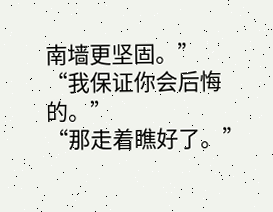南墙更坚固。”
“我保证你会后悔的。”
“那走着瞧好了。”